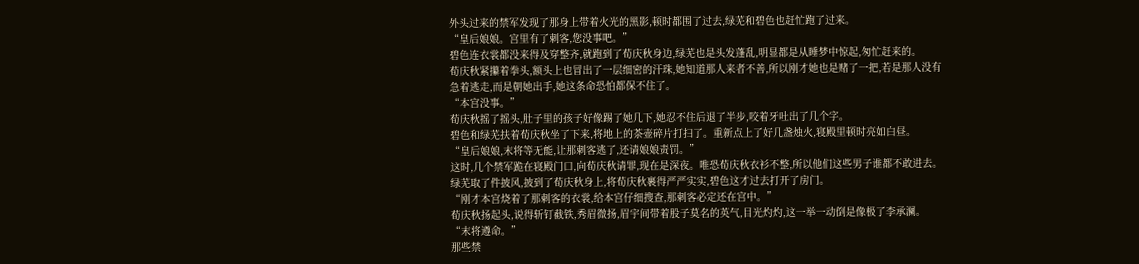外头过来的禁军发现了那身上带着火光的黑影,顿时都围了过去,绿芜和碧色也赶忙跑了过来。
“皇后娘娘。宫里有了刺客,您没事吧。”
碧色连衣裳都没来得及穿整齐,就跑到了荀庆秋身边,绿芜也是头发蓬乱,明显都是从睡梦中惊起,匆忙赶来的。
荀庆秋紧攥着拳头,额头上也冒出了一层细密的汗珠,她知道那人来者不善,所以刚才她也是赌了一把,若是那人没有急着逃走,而是朝她出手,她这条命恐怕都保不住了。
“本宫没事。”
荀庆秋摇了摇头,肚子里的孩子好像踢了她几下,她忍不住后退了半步,咬着牙吐出了几个字。
碧色和绿芜扶着荀庆秋坐了下来,将地上的茶壶碎片打扫了。重新点上了好几盏烛火,寝殿里顿时亮如白昼。
“皇后娘娘,末将等无能,让那刺客逃了,还请娘娘责罚。”
这时,几个禁军跪在寝殿门口,向荀庆秋请罪,现在是深夜。唯恐荀庆秋衣衫不整,所以他们这些男子谁都不敢进去。
绿芜取了件披风,披到了荀庆秋身上,将荀庆秋裹得严严实实,碧色这才过去打开了房门。
“刚才本宫烧着了那刺客的衣裳,给本宫仔细搜查,那刺客必定还在宫中。”
荀庆秋扬起头,说得斩钉截铁,秀眉微扬,眉宇间带着股子莫名的英气,目光灼灼,这一举一动倒是像极了李承澜。
“末将遵命。”
那些禁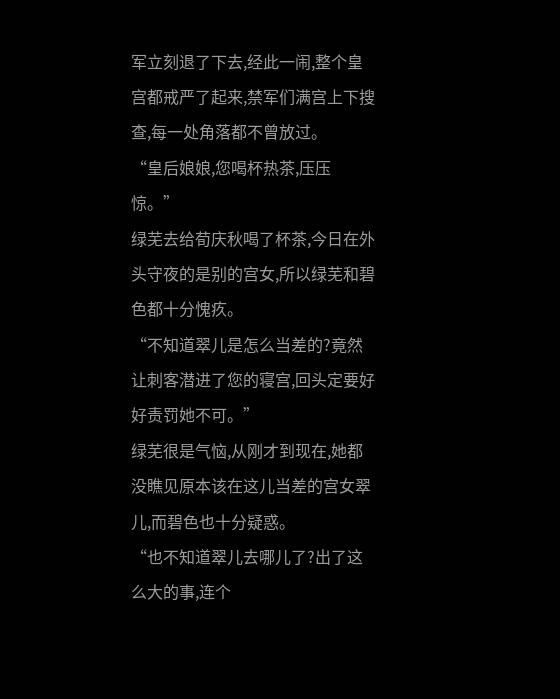军立刻退了下去,经此一闹,整个皇宫都戒严了起来,禁军们满宫上下搜查,每一处角落都不曾放过。
“皇后娘娘,您喝杯热茶,压压惊。”
绿芜去给荀庆秋喝了杯茶,今日在外头守夜的是别的宫女,所以绿芜和碧色都十分愧疚。
“不知道翠儿是怎么当差的?竟然让刺客潜进了您的寝宫,回头定要好好责罚她不可。”
绿芜很是气恼,从刚才到现在,她都没瞧见原本该在这儿当差的宫女翠儿,而碧色也十分疑惑。
“也不知道翠儿去哪儿了?出了这么大的事,连个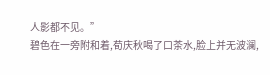人影都不见。”
碧色在一旁附和着,荀庆秋喝了口茶水,脸上并无波澜,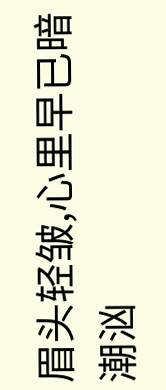眉头轻皱,心里早已暗潮汹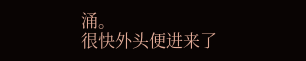涌。
很快外头便进来了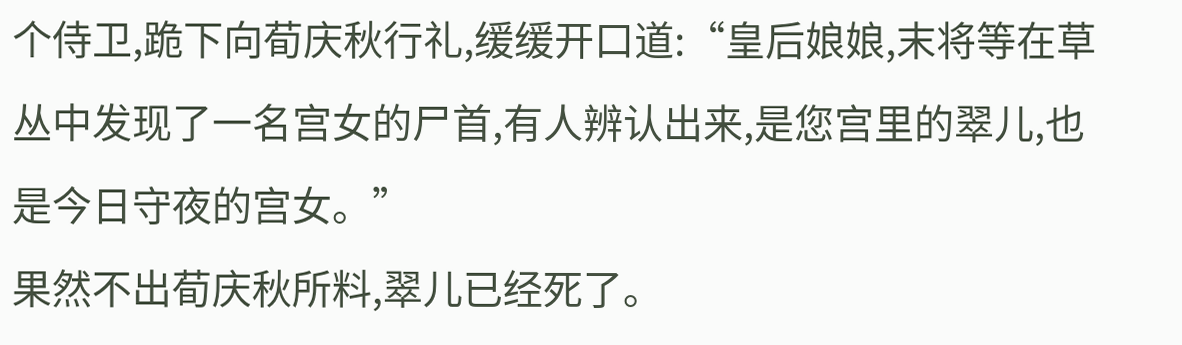个侍卫,跪下向荀庆秋行礼,缓缓开口道:“皇后娘娘,末将等在草丛中发现了一名宫女的尸首,有人辨认出来,是您宫里的翠儿,也是今日守夜的宫女。”
果然不出荀庆秋所料,翠儿已经死了。